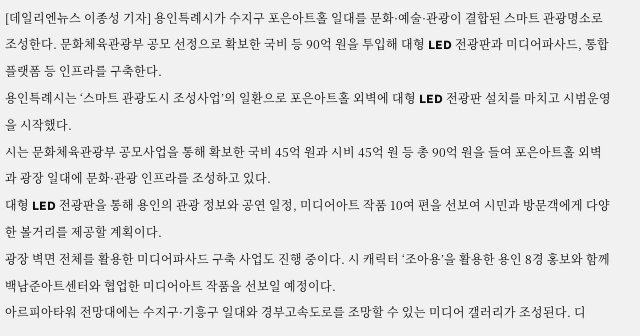[데일리엔뉴스 이종성 기자] 용인특례시가 수지구 포은아트홀 일대를 문화·예술·관광이 결합된 스마트 관광명소로 조성한다. 문화체육관광부 공모 선정으로 확보한 국비 등 90억 원을 투입해 대형 LED 전광판과 미디어파사드, 통합 플랫폼 등 인프라를 구축한다.
용인특례시는 ‘스마트 관광도시 조성사업’의 일환으로 포은아트홀 외벽에 대형 LED 전광판 설치를 마치고 시범운영을 시작했다.
시는 문화체육관광부 공모사업을 통해 확보한 국비 45억 원과 시비 45억 원 등 총 90억 원을 들여 포은아트홀 외벽과 광장 일대에 문화·관광 인프라를 조성하고 있다.
대형 LED 전광판을 통해 용인의 관광 정보와 공연 일정, 미디어아트 작품 10여 편을 선보여 시민과 방문객에게 다양한 볼거리를 제공할 계획이다.
광장 벽면 전체를 활용한 미디어파사드 구축 사업도 진행 중이다. 시 캐릭터 ‘조아용’을 활용한 용인 8경 홍보와 함께 백남준아트센터와 협업한 미디어아트 작품을 선보일 예정이다.
아르피아타워 전망대에는 수지구·기흥구 일대와 경부고속도로를 조망할 수 있는 미디어 갤러리가 조성된다. 디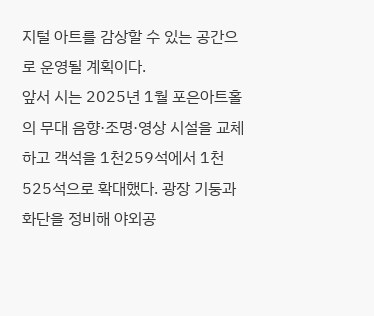지털 아트를 감상할 수 있는 공간으로 운영될 계획이다.
앞서 시는 2025년 1월 포은아트홀의 무대 음향·조명·영상 시설을 교체하고 객석을 1천259석에서 1천525석으로 확대했다. 광장 기둥과 화단을 정비해 야외공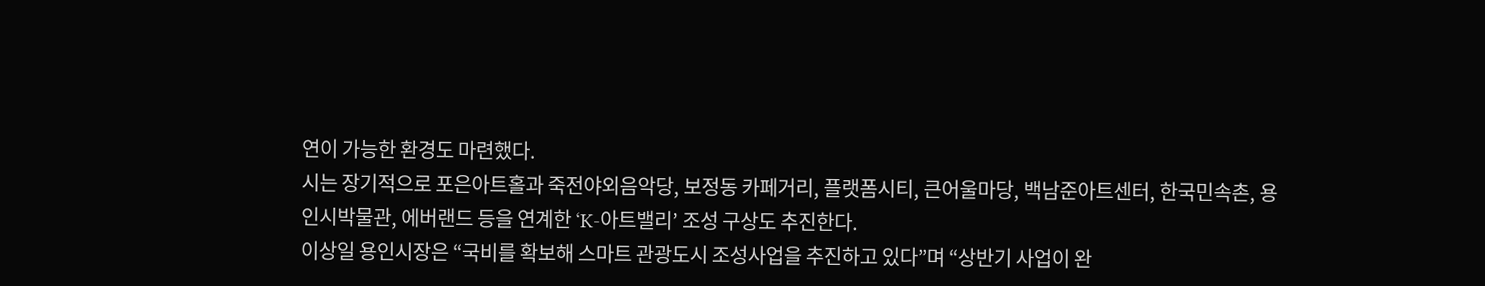연이 가능한 환경도 마련했다.
시는 장기적으로 포은아트홀과 죽전야외음악당, 보정동 카페거리, 플랫폼시티, 큰어울마당, 백남준아트센터, 한국민속촌, 용인시박물관, 에버랜드 등을 연계한 ‘K-아트밸리’ 조성 구상도 추진한다.
이상일 용인시장은 “국비를 확보해 스마트 관광도시 조성사업을 추진하고 있다”며 “상반기 사업이 완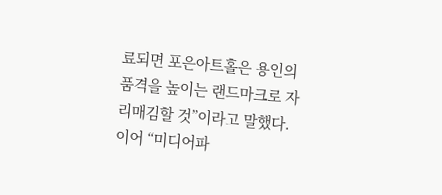료되면 포은아트홀은 용인의 품격을 높이는 랜드마크로 자리매김할 것”이라고 말했다.
이어 “미디어파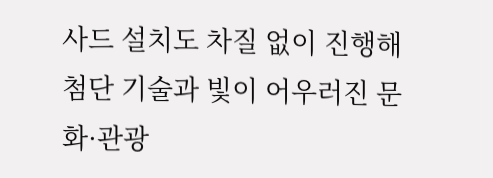사드 설치도 차질 없이 진행해 첨단 기술과 빛이 어우러진 문화·관광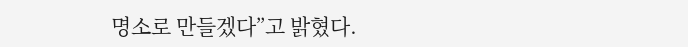명소로 만들겠다”고 밝혔다.